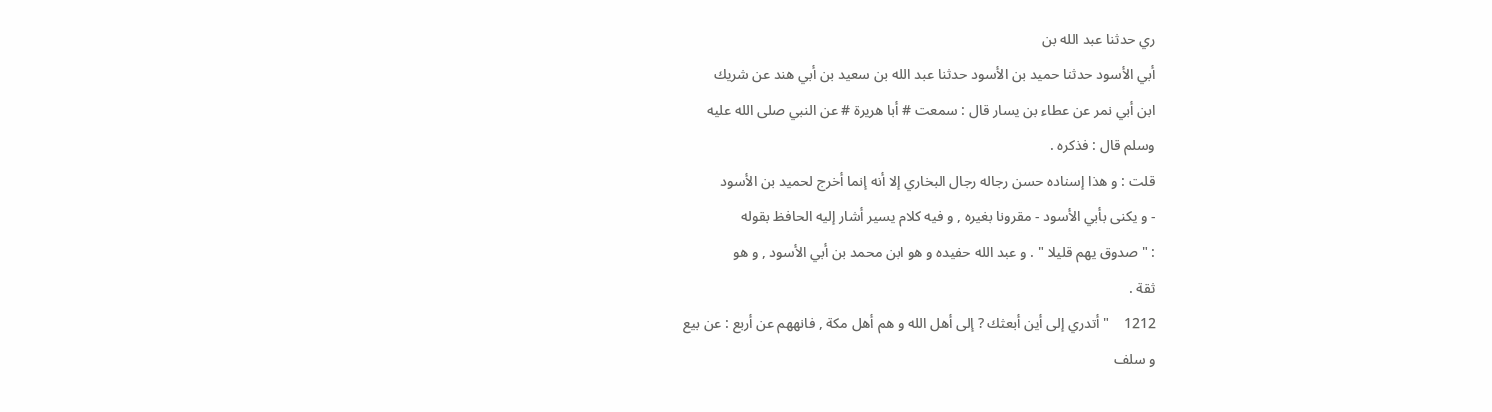ري حدثنا عبد الله بن
أبي الأسود حدثنا حميد بن الأسود حدثنا عبد الله بن سعيد بن أبي هند عن شريك
ابن أبي نمر عن عطاء بن يسار قال : سمعت # أبا هريرة # عن النبي صلى الله عليه
وسلم قال : فذكره .
قلت : و هذا إسناده حسن رجاله رجال البخاري إلا أنه إنما أخرج لحميد بن الأسود
- و يكنى بأبي الأسود - مقرونا بغيره , و فيه كلام يسير أشار إليه الحافظ بقوله
: " صدوق يهم قليلا " . و عبد الله حفيده و هو ابن محمد بن أبي الأسود , و هو
ثقة .
1212    " أتدري إلى أين أبعثك ? إلى أهل الله و هم أهل مكة , فانههم عن أربع : عن بيع
و سلف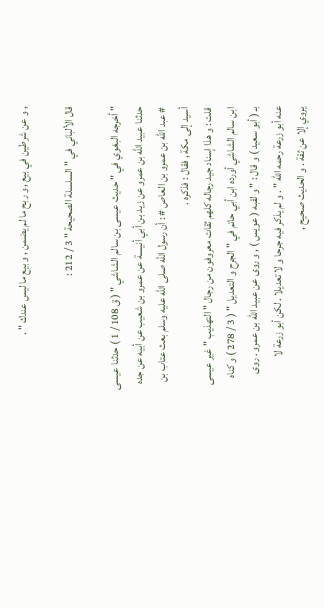, و عن شرطين في بيع , و ربح ما لم يضمن , و بيع ما ليس عندك " .

قال الألباني في " السلسلة الصحيحة " 3 / 212 :

" أخرجه البغوي في " حديث عيسى بن سالم الشاشي " ( ق 108 / 1 ) حدثنا عيسى
حدثنا عبيد الله بن عمرو عن زيد بن أبي أنيسة عن عمرو بن شعيب عن أبيه عن جده
# عبد الله بن عمرو بن العاص # : أن رسول الله صلى الله عليه وسلم بعث عتاب بن
أسيد إلى مكة , فقال : فذكره .
قلت : و هذا إسناد جيد رجاله كلهم ثقات معروفون من رجال " التهذيب " غير عيسى
ابن سالم الشاشي أورده ابن أبي حاتم في " الجرح و التعديل " ( 3 / 278 ) و كناه
بـ ( أبو سعيد ) و قال : " و لقبه ( عويس ) , و روى عن عبيد الله بن عمرو . روى
عنه أبو زرعة رحمه الله " . و لم يذكر فيه جرحا و لا تعديلا . لكن أبو زرعة لا
يروي إلا عن ثقة . و الحديث صحيح ,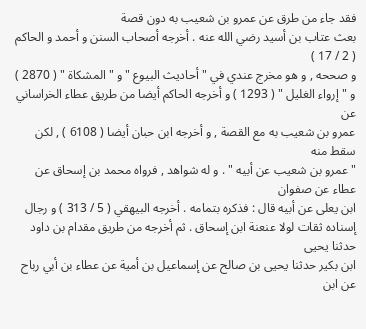فقد جاء من طرق عن عمرو بن شعيب به دون قصة
بعث عتاب بن أسيد رضي الله عنه . أخرجه أصحاب السنن و أحمد و الحاكم ( 2 / 17 )
و صححه , و هو مخرج عندي في " أحاديث البيوع " و " المشكاة " ( 2870 )
و " إرواء الغليل " ( 1293 ) و أخرجه الحاكم أيضا من طريق عطاء الخراساني عن
عمرو بن شعيب به مع القصة , و أخرجه ابن حبان أيضا ( 6108 ) , لكن سقط منه
" عمرو بن شعيب عن أبيه " . و له شواهد , فرواه محمد بن إسحاق عن عطاء عن صفوان
ابن يعلى عن أبيه قال : فذكره بتمامه . أخرجه البيهقي ( 5 / 313 ) و رجال
إسناده ثقات لولا عنعنة ابن إسحاق . ثم أخرجه من طريق مقدام بن داود حدثنا يحيى
ابن بكير حدثنا يحيى بن صالح عن إسماعيل بن أمية عن عطاء بن أبي رباح عن ابن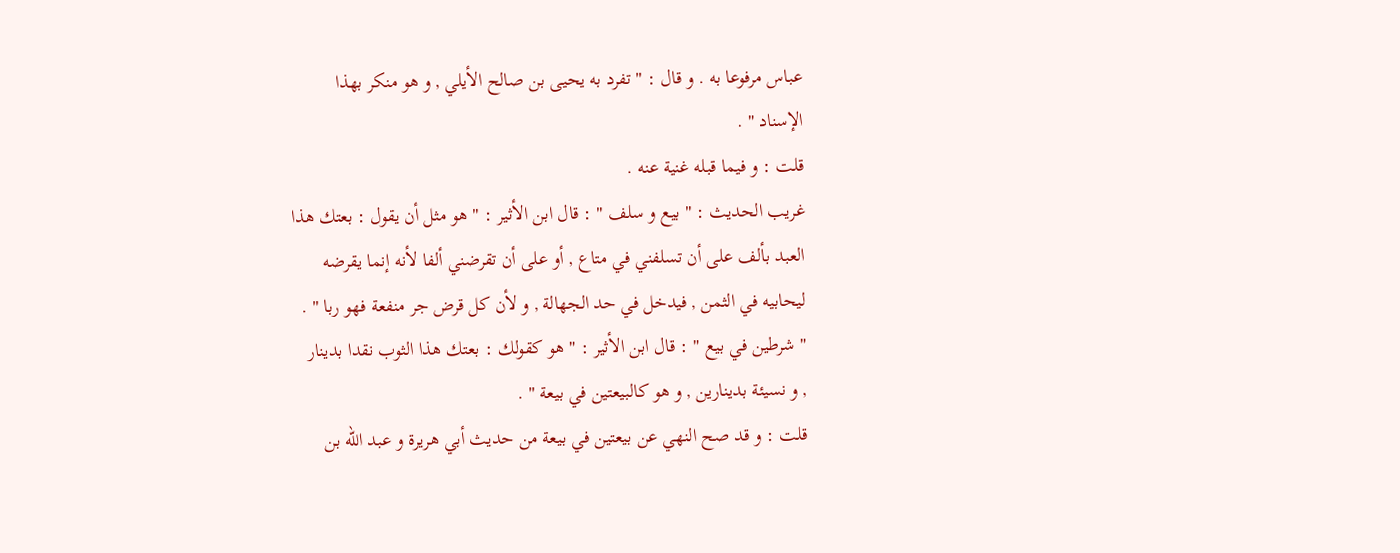عباس مرفوعا به . و قال : " تفرد به يحيى بن صالح الأيلي , و هو منكر بهذا
الإسناد " .
قلت : و فيما قبله غنية عنه .
غريب الحديث : " بيع و سلف " : قال ابن الأثير : " هو مثل أن يقول : بعتك هذا
العبد بألف على أن تسلفني في متاع , أو على أن تقرضني ألفا لأنه إنما يقرضه
ليحابيه في الثمن , فيدخل في حد الجهالة , و لأن كل قرض جر منفعة فهو ربا " .
" شرطين في بيع " : قال ابن الأثير : " هو كقولك : بعتك هذا الثوب نقدا بدينار
, و نسيئة بدينارين , و هو كالبيعتين في بيعة " .
قلت : و قد صح النهي عن بيعتين في بيعة من حديث أبي هريرة و عبد الله بن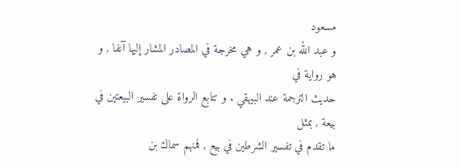مسعود
و عبد الله بن عمر , و هي مخرجة في المصادر المشار إليها آنفا , و هو رواية في
حديث الترجمة عند البيهقي . و تتابع الرواة على تفسير البيعتين في بيعة , بمثل
ما تقدم في تفسير الشرطين في بيع , فمنهم سماك بن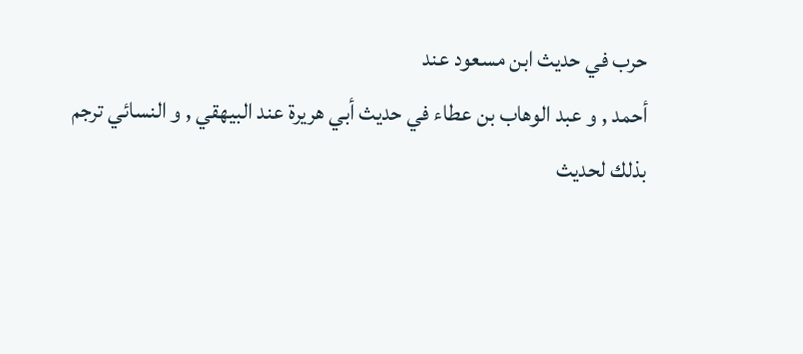حرب في حديث ابن مسعود عند
أحمد , و عبد الوهاب بن عطاء في حديث أبي هريرة عند البيهقي , و النسائي ترجم
بذلك لحديث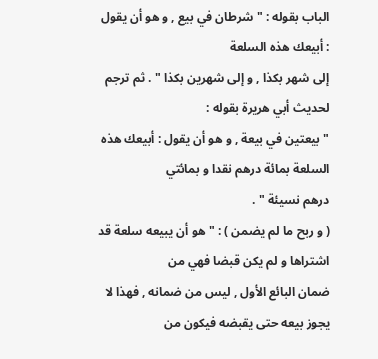الباب بقوله : " شرطان في بيع , و هو أن يقول : أبيعك هذه السلعة
إلى شهر بكذا , و إلى شهرين بكذا " . ثم ترجم لحديث أبي هريرة بقوله :
" بيعتين في بيعة , و هو أن يقول : أبيعك هذه السلعة بمائة درهم نقدا و بمائتي
درهم نسيئة " .
( و ربح ما لم يضمن ) : " هو أن يبيعه سلعة قد اشتراها و لم يكن قبضا فهي من
ضمان البائع الأول , ليس من ضمانه , فهذا لا يجوز بيعه حتى يقبضه فيكون من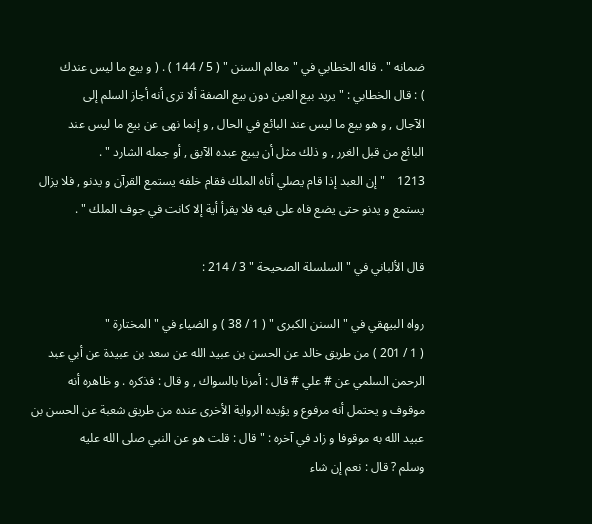ضمانه " . قاله الخطابي في " معالم السنن " ( 5 / 144 ) . ( و بيع ما ليس عندك
) : قال الخطابي : " يريد بيع العين دون بيع الصفة ألا ترى أنه أجاز السلم إلى
الآجال , و هو بيع ما ليس عند البائع في الحال , و إنما نهى عن بيع ما ليس عند
البائع من قبل الغرر , و ذلك مثل أن يبيع عبده الآبق , أو جمله الشارد " .
1213    " إن العبد إذا قام يصلي أتاه الملك فقام خلفه يستمع القرآن و يدنو , فلا يزال
يستمع و يدنو حتى يضع فاه على فيه فلا يقرأ أية إلا كانت في جوف الملك " .

قال الألباني في " السلسلة الصحيحة " 3 / 214 :

رواه البيهقي في " السنن الكبرى " ( 1 / 38 ) و الضياء في " المختارة "
( 1 / 201 ) من طريق خالد عن الحسن بن عبيد الله عن سعد بن عبيدة عن أبي عبد
الرحمن السلمي عن # علي # قال : أمرنا بالسواك , و قال : فذكره . و ظاهره أنه
موقوف و يحتمل أنه مرفوع و يؤيده الرواية الأخرى عنده من طريق شعبة عن الحسن بن
عبيد الله به موقوفا و زاد في آخره : " قال : قلت هو عن النبي صلى الله عليه
وسلم ? قال : نعم إن شاء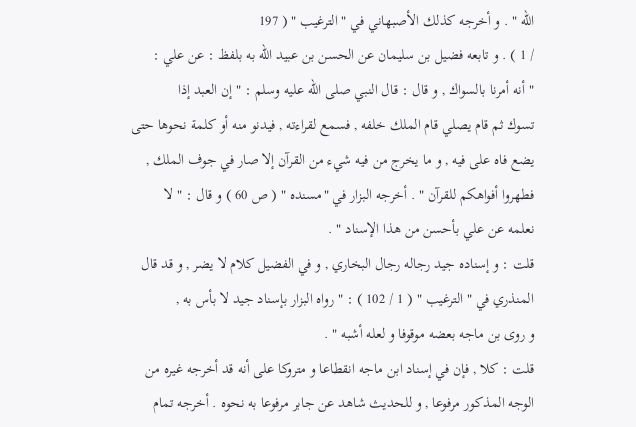الله " . و أخرجه كذلك الأصبهاني في " الترغيب " ( 197
/ 1 ) . و تابعه فضيل بن سليمان عن الحسن بن عبيد الله به بلفظ : عن علي :
" أنه أمرنا بالسواك , و قال : قال النبي صلى الله عليه وسلم : " إن العبد إذا
تسوك ثم قام يصلي قام الملك خلفه , فسمع لقراءته , فيدنو منه أو كلمة نحوها حتى
يضع فاه على فيه , و ما يخرج من فيه شيء من القرآن إلا صار في جوف الملك ,
فطهروا أفواهكم للقرآن " . أخرجه البزار في "مسنده " ( ص 60 ) و قال : " لا
نعلمه عن علي بأحسن من هذا الإسناد " .
قلت : و إسناده جيد رجاله رجال البخاري , و في الفضيل كلام لا يضر , و قد قال
المنذري في " الترغيب " ( 1 / 102 ) : " رواه البزار بإسناد جيد لا بأس به ,
و روى بن ماجه بعضه موقوفا و لعله أشبه " .
قلت : كلا , فإن في إسناد ابن ماجه انقطاعا و متروكا على أنه قد أخرجه غيره من
الوجه المذكور مرفوعا , و للحديث شاهد عن جابر مرفوعا به نحوه . أخرجه تمام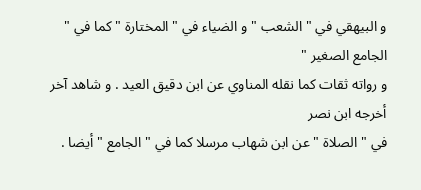و البيهقي في " الشعب " و الضياء في " المختارة " كما في " الجامع الصغير "
و رواته ثقات كما نقله المناوي عن ابن دقيق العيد . و شاهد آخر أخرجه ابن نصر
في " الصلاة " عن ابن شهاب مرسلا كما في " الجامع " أيضا .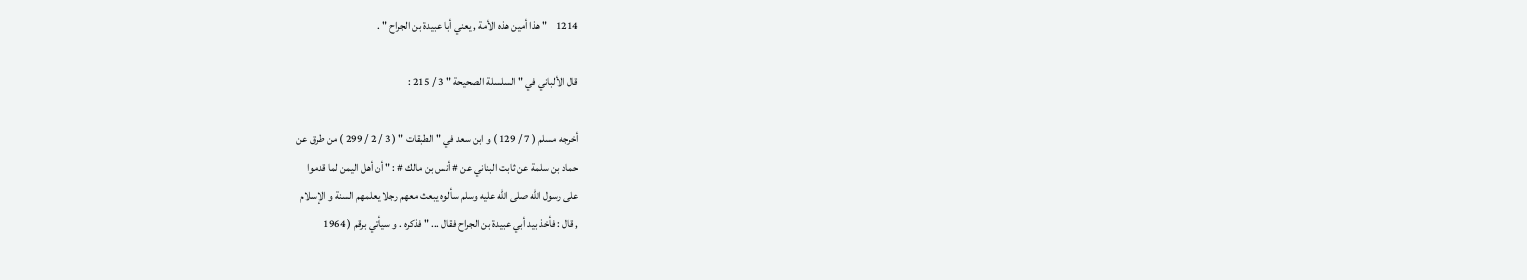1214    " هذا أمين هذه الأمة , يعني أبا عبيدة بن الجراح " .

قال الألباني في " السلسلة الصحيحة " 3 / 215 :

أخرجه مسلم ( 7 / 129 ) و ابن سعد في " الطبقات " ( 3 / 2 / 299 ) من طرق عن
حماد بن سلمة عن ثابت البناني عن # أنس بن مالك # : " أن أهل اليمن لما قدموا
على رسول الله صلى الله عليه وسلم سألوه يبعث معهم رجلا يعلمهم السنة و الإسلام
, قال : فأخذ بيد أبي عبيدة بن الجراح فقال ... " فذكره . و سيأتي برقم ( 1964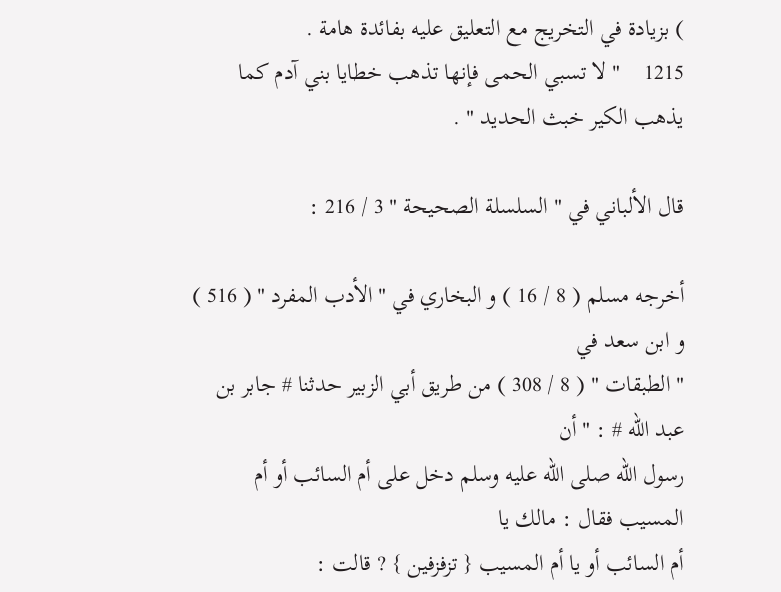) بزيادة في التخريج مع التعليق عليه بفائدة هامة .
1215    " لا تسبي الحمى فإنها تذهب خطايا بني آدم كما يذهب الكير خبث الحديد " .

قال الألباني في " السلسلة الصحيحة " 3 / 216 :

أخرجه مسلم ( 8 / 16 ) و البخاري في " الأدب المفرد " ( 516 ) و ابن سعد في
" الطبقات " ( 8 / 308 ) من طريق أبي الزبير حدثنا # جابر بن عبد الله # : " أن
رسول الله صلى الله عليه وسلم دخل على أم السائب أو أم المسيب فقال : مالك يا
أم السائب أو يا أم المسيب { تزفزفين } ? قالت :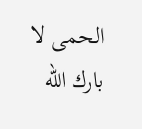الحمى لا بارك الله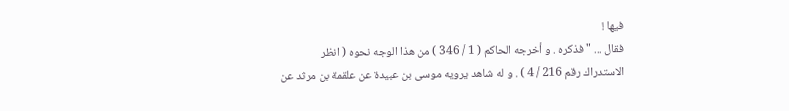فيها !
فقال ... " فذكره . و أخرجه الحاكم ( 1 / 346 ) من هذا الوجه نحوه ( انظر
الاستدراك رقم 216 / 4 ) . و له شاهد يرويه موسى بن عبيدة عن علقمة بن مرثد عن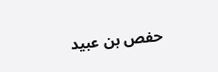حفص بن عبيد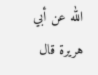الله عن أبي هريرة قال